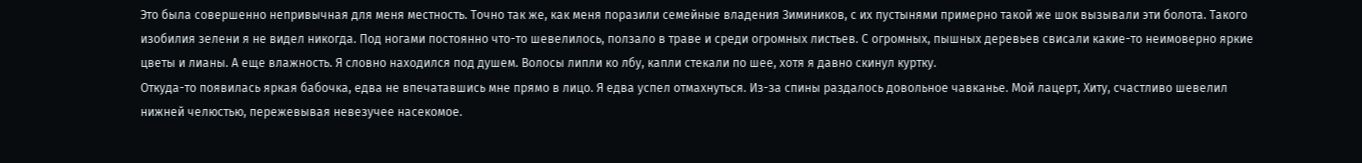Это была совершенно непривычная для меня местность. Точно так же, как меня поразили семейные владения Зимиников, с их пустынями примерно такой же шок вызывали эти болота. Такого изобилия зелени я не видел никогда. Под ногами постоянно что-то шевелилось, ползало в траве и среди огромных листьев. С огромных, пышных деревьев свисали какие-то неимоверно яркие цветы и лианы. А еще влажность. Я словно находился под душем. Волосы липли ко лбу, капли стекали по шее, хотя я давно скинул куртку.
Откуда-то появилась яркая бабочка, едва не впечатавшись мне прямо в лицо. Я едва успел отмахнуться. Из-за спины раздалось довольное чавканье. Мой лацерт, Хиту, счастливо шевелил нижней челюстью, пережевывая невезучее насекомое.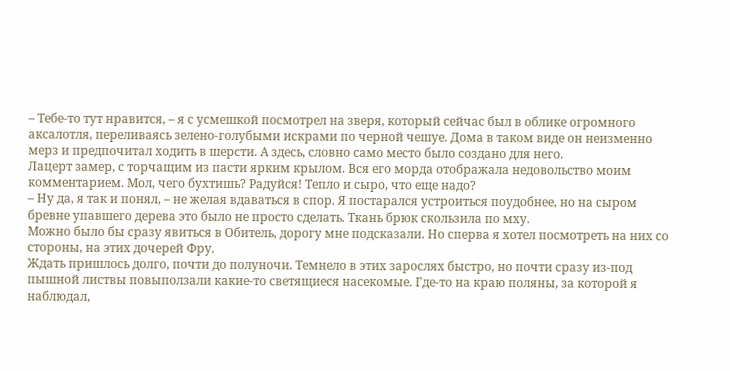– Тебе-то тут нравится, – я с усмешкой посмотрел на зверя, который сейчас был в облике огромного аксалотля, переливаясь зелено-голубыми искрами по черной чешуе. Дома в таком виде он неизменно мерз и предпочитал ходить в шерсти. А здесь, словно само место было создано для него.
Лацерт замер, с торчащим из пасти ярким крылом. Вся его морда отображала недовольство моим комментарием. Мол, чего бухтишь? Радуйся! Тепло и сыро, что еще надо?
– Ну да, я так и понял, – не желая вдаваться в спор. Я постарался устроиться поудобнее, но на сыром бревне упавшего дерева это было не просто сделать. Ткань брюк скользила по мху.
Можно было бы сразу явиться в Обитель, дорогу мне подсказали. Но сперва я хотел посмотреть на них со стороны, на этих дочерей Фру.
Ждать пришлось долго, почти до полуночи. Темнело в этих зарослях быстро, но почти сразу из-под пышной листвы повыползали какие-то светящиеся насекомые. Где-то на краю поляны, за которой я наблюдал,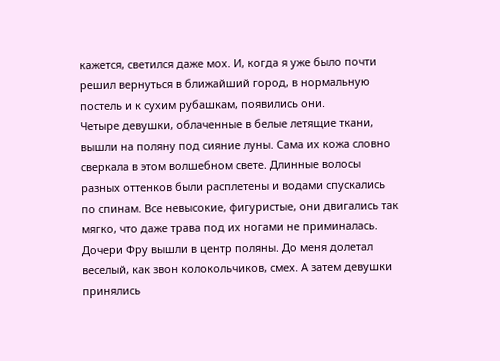кажется, светился даже мох. И, когда я уже было почти решил вернуться в ближайший город, в нормальную постель и к сухим рубашкам, появились они.
Четыре девушки, облаченные в белые летящие ткани, вышли на поляну под сияние луны. Сама их кожа словно сверкала в этом волшебном свете. Длинные волосы разных оттенков были расплетены и водами спускались по спинам. Все невысокие, фигуристые, они двигались так мягко, что даже трава под их ногами не приминалась.
Дочери Фру вышли в центр поляны. До меня долетал веселый, как звон колокольчиков, смех. А затем девушки принялись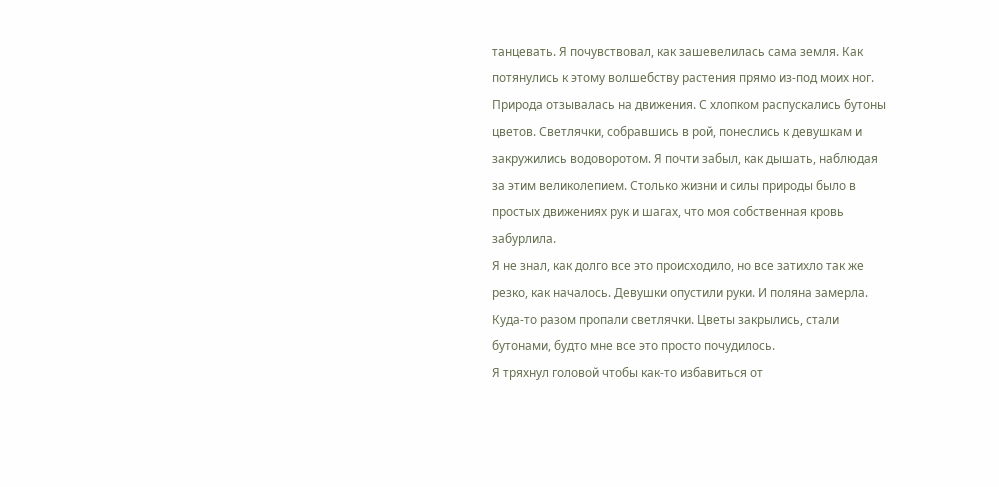танцевать. Я почувствовал, как зашевелилась сама земля. Как потянулись к этому волшебству растения прямо из-под моих ног. Природа отзывалась на движения. С хлопком распускались бутоны цветов. Светлячки, собравшись в рой, понеслись к девушкам и закружились водоворотом. Я почти забыл, как дышать, наблюдая за этим великолепием. Столько жизни и силы природы было в простых движениях рук и шагах, что моя собственная кровь забурлила.
Я не знал, как долго все это происходило, но все затихло так же резко, как началось. Девушки опустили руки. И поляна замерла. Куда-то разом пропали светлячки. Цветы закрылись, стали бутонами, будто мне все это просто почудилось.
Я тряхнул головой чтобы как-то избавиться от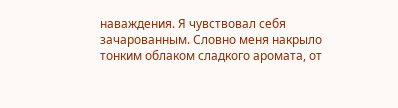наваждения. Я чувствовал себя зачарованным. Словно меня накрыло тонким облаком сладкого аромата, от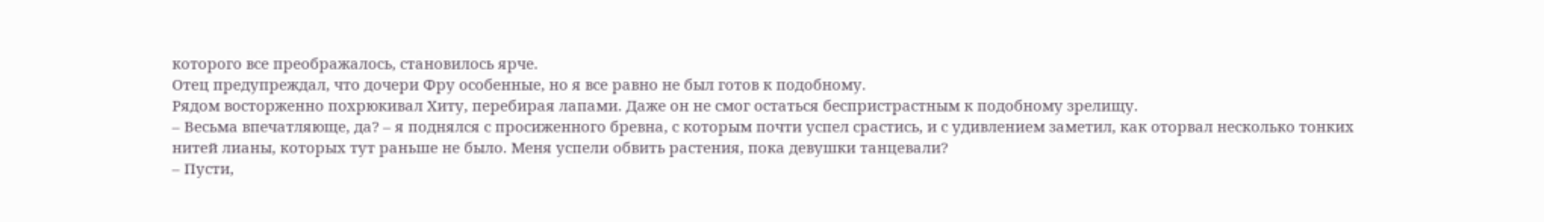которого все преображалось, становилось ярче.
Отец предупреждал, что дочери Фру особенные, но я все равно не был готов к подобному.
Рядом восторженно похрюкивал Хиту, перебирая лапами. Даже он не смог остаться беспристрастным к подобному зрелищу.
– Весьма впечатляюще, да? – я поднялся с просиженного бревна, с которым почти успел срастись, и с удивлением заметил, как оторвал несколько тонких нитей лианы, которых тут раньше не было. Меня успели обвить растения, пока девушки танцевали?
– Пусти,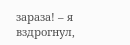зараза! – я вздрогнул,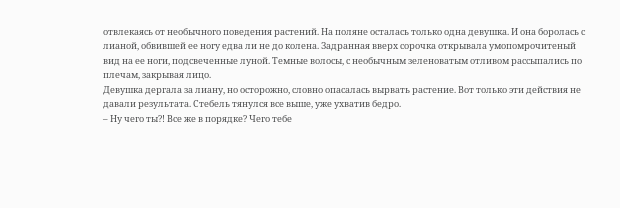отвлекаясь от необычного поведения растений. На поляне осталась только одна девушка. И она боролась с лианой, обвившей ее ногу едва ли не до колена. Задранная вверх сорочка открывала умопомрочитеный вид на ее ноги, подсвеченные луной. Темные волосы, с необычным зеленоватым отливом рассыпались по плечам, закрывая лицо.
Девушка дергала за лиану, но осторожно, словно опасалась вырвать растение. Вот только эти действия не давали результата. Стебель тянулся все выше, уже ухватив бедро.
– Ну чего ты?! Все же в порядке? Чего тебе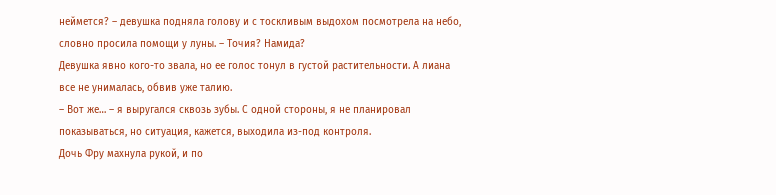неймется? – девушка подняла голову и с тоскливым выдохом посмотрела на небо, словно просила помощи у луны. – Точия? Намида?
Девушка явно кого-то звала, но ее голос тонул в густой растительности. А лиана все не унималась, обвив уже талию.
– Вот же… – я выругался сквозь зубы. С одной стороны, я не планировал показываться, но ситуация, кажется, выходила из-под контроля.
Дочь Фру махнула рукой, и по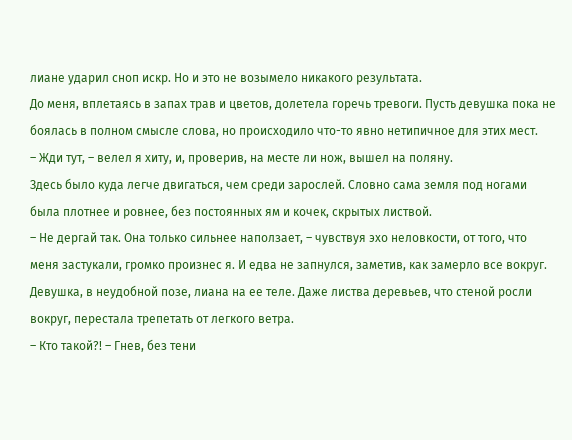лиане ударил сноп искр. Но и это не возымело никакого результата.
До меня, вплетаясь в запах трав и цветов, долетела горечь тревоги. Пусть девушка пока не боялась в полном смысле слова, но происходило что-то явно нетипичное для этих мест.
– Жди тут, – велел я хиту, и, проверив, на месте ли нож, вышел на поляну.
Здесь было куда легче двигаться, чем среди зарослей. Словно сама земля под ногами была плотнее и ровнее, без постоянных ям и кочек, скрытых листвой.
– Не дергай так. Она только сильнее наползает, – чувствуя эхо неловкости, от того, что меня застукали, громко произнес я. И едва не запнулся, заметив, как замерло все вокруг. Девушка, в неудобной позе, лиана на ее теле. Даже листва деревьев, что стеной росли вокруг, перестала трепетать от легкого ветра.
– Кто такой?! – Гнев, без тени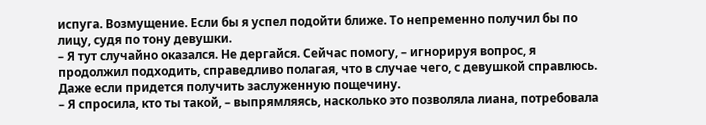испуга. Возмущение. Если бы я успел подойти ближе. То непременно получил бы по лицу, судя по тону девушки.
– Я тут случайно оказался. Не дергайся. Сейчас помогу, – игнорируя вопрос, я продолжил подходить, справедливо полагая, что в случае чего, с девушкой справлюсь. Даже если придется получить заслуженную пощечину.
– Я спросила, кто ты такой, – выпрямляясь, насколько это позволяла лиана, потребовала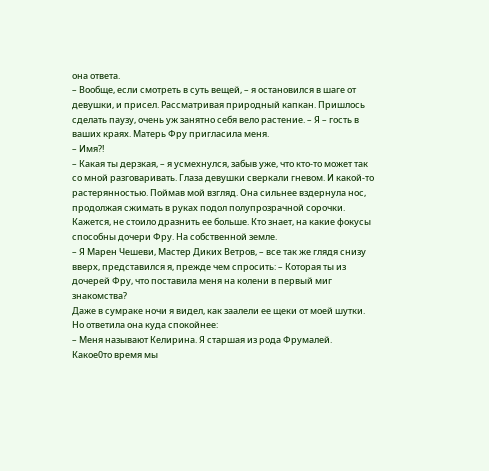она ответа.
– Вообще, если смотреть в суть вещей, – я остановился в шаге от девушки, и присел. Рассматривая природный капкан. Пришлось сделать паузу, очень уж занятно себя вело растение. – Я – гость в ваших краях. Матерь Фру пригласила меня.
– Имя?!
– Какая ты дерзкая, – я усмехнулся, забыв уже, что кто-то может так со мной разговаривать. Глаза девушки сверкали гневом. И какой-то растерянностью. Поймав мой взгляд. Она сильнее вздернула нос, продолжая сжимать в руках подол полупрозрачной сорочки.
Кажется, не стоило дразнить ее больше. Кто знает, на какие фокусы способны дочери Фру. На собственной земле.
– Я Марен Чешеви, Мастер Диких Ветров, – все так же глядя снизу вверх, представился я, прежде чем спросить: – Которая ты из дочерей Фру, что поставила меня на колени в первый миг знакомства?
Даже в сумраке ночи я видел, как заалели ее щеки от моей шутки. Но ответила она куда спокойнее:
– Меня называют Келирина. Я старшая из рода Фрумалей.
Какое0то время мы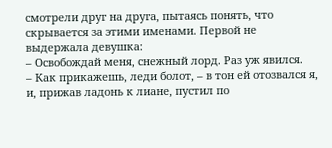смотрели друг на друга, пытаясь понять, что скрывается за этими именами. Первой не выдержала девушка:
– Освобождай меня, снежный лорд. Раз уж явился.
– Как прикажешь, леди болот, – в тон ей отозвался я, и, прижав ладонь к лиане, пустил по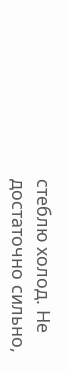стеблю холод. Не достаточно сильно,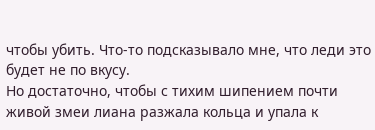чтобы убить. Что-то подсказывало мне, что леди это будет не по вкусу.
Но достаточно, чтобы с тихим шипением почти живой змеи лиана разжала кольца и упала к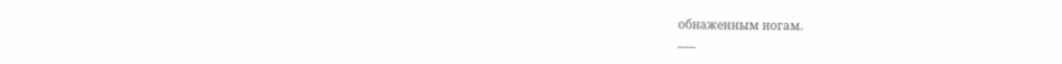обнаженным ногам.
___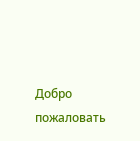Добро пожаловать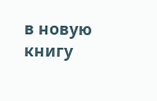в новую книгу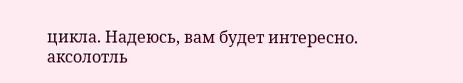цикла. Надеюсь, вам будет интересно.
аксолотль